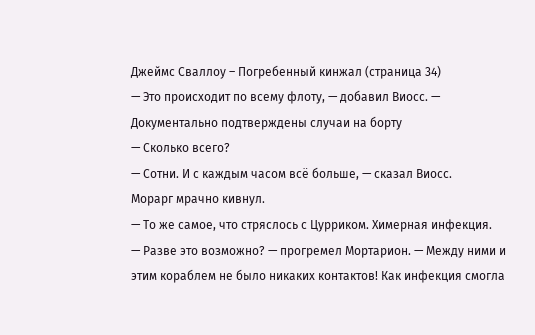Джеймс Сваллоу – Погребенный кинжал (страница 34)
— Это происходит по всему флоту, — добавил Виосс. — Документально подтверждены случаи на борту
— Сколько всего?
— Сотни. И с каждым часом всё больше, — сказал Виосс.
Морарг мрачно кивнул.
— То же самое, что стряслось с Цурриком. Химерная инфекция.
— Разве это возможно? — прогремел Мортарион. — Между ними и этим кораблем не было никаких контактов! Как инфекция смогла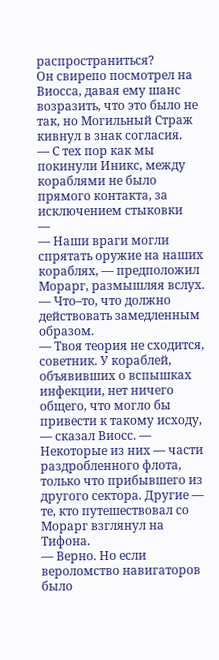распространиться?
Он свирепо посмотрел на Виосса, давая ему шанс возразить, что это было не так, но Могильный Страж кивнул в знак согласия.
— С тех пор как мы покинули Иникс, между кораблями не было прямого контакта, за исключением стыковки
—
— Наши враги могли спрятать оружие на наших кораблях, — предположил Морарг, размышляя вслух. — Что–то, что должно действовать замедленным образом.
— Твоя теория не сходится, советник. У кораблей, объявивших о вспышках инфекции, нет ничего общего, что могло бы привести к такому исходу, — сказал Виосс. — Некоторые из них — части раздробленного флота, только что прибывшего из другого сектора. Другие — те, кто путешествовал со
Морарг взглянул на Тифона.
— Верно. Но если вероломство навигаторов было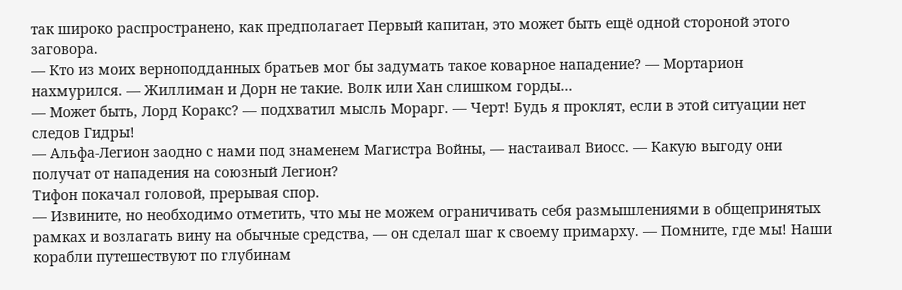так широко распространено, как предполагает Первый капитан, это может быть ещё одной стороной этого заговора.
— Кто из моих верноподданных братьев мог бы задумать такое коварное нападение? — Мортарион нахмурился. — Жиллиман и Дорн не такие. Волк или Хан слишком горды…
— Может быть, Лорд Коракс? — подхватил мысль Морарг. — Черт! Будь я проклят, если в этой ситуации нет следов Гидры!
— Альфа-Легион заодно с нами под знаменем Магистра Войны, — настаивал Виосс. — Какую выгоду они получат от нападения на союзный Легион?
Тифон покачал головой, прерывая спор.
— Извините, но необходимо отметить, что мы не можем ограничивать себя размышлениями в общепринятых рамках и возлагать вину на обычные средства, — он сделал шаг к своему примарху. — Помните, где мы! Наши корабли путешествуют по глубинам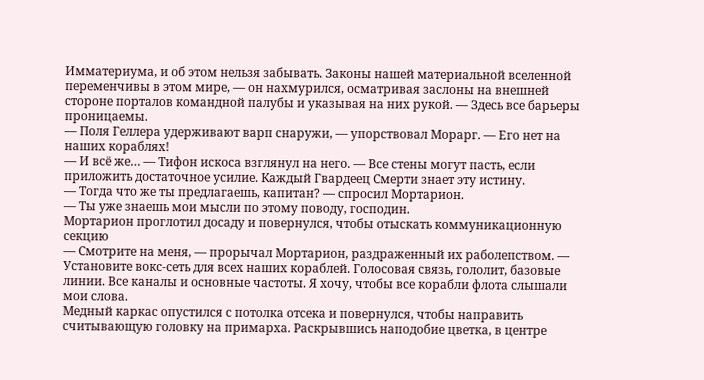Имматериума, и об этом нельзя забывать. Законы нашей материальной вселенной переменчивы в этом мире, — он нахмурился, осматривая заслоны на внешней стороне порталов командной палубы и указывая на них рукой. — Здесь все барьеры проницаемы.
— Поля Геллера удерживают варп снаружи, — упорствовал Морарг. — Его нет на наших кораблях!
— И всё же… — Тифон искоса взглянул на него. — Все стены могут пасть, если приложить достаточное усилие. Каждый Гвардеец Смерти знает эту истину.
— Тогда что же ты предлагаешь, капитан? — спросил Мортарион.
— Ты уже знаешь мои мысли по этому поводу, господин.
Мортарион проглотил досаду и повернулся, чтобы отыскать коммуникационную секцию
— Смотрите на меня, — прорычал Мортарион, раздраженный их раболепством. — Установите вокс-сеть для всех наших кораблей. Голосовая связь, гололит, базовые линии. Все каналы и основные частоты. Я хочу, чтобы все корабли флота слышали мои слова.
Медный каркас опустился с потолка отсека и повернулся, чтобы направить считывающую головку на примарха. Раскрывшись наподобие цветка, в центре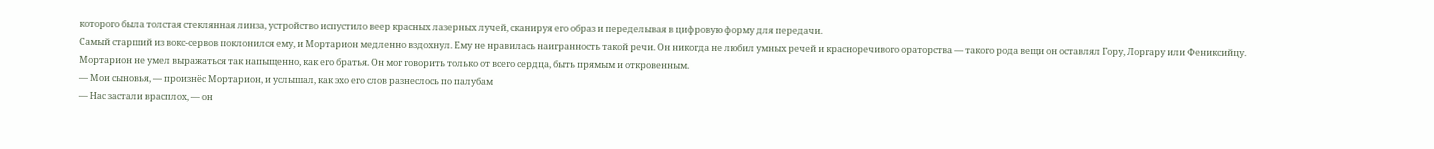которого была толстая стеклянная линза, устройство испустило веер красных лазерных лучей, сканируя его образ и переделывая в цифровую форму для передачи.
Самый старший из вокс-сервов поклонился ему, и Мортарион медленно вздохнул. Ему не нравилась наигранность такой речи. Он никогда не любил умных речей и красноречивого ораторства — такого рода вещи он оставлял Гору, Лоргару или Фениксийцу. Мортарион не умел выражаться так напыщенно, как его братья. Он мог говорить только от всего сердца, быть прямым и откровенным.
— Мои сыновья, — произнёс Мортарион, и услышал, как эхо его слов разнеслось по палубам
— Нас застали врасплох, — он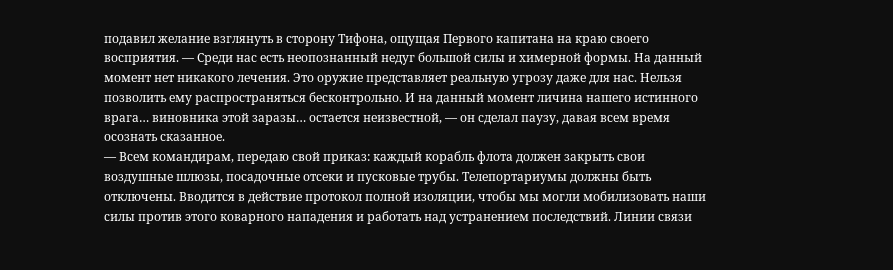подавил желание взглянуть в сторону Тифона, ощущая Первого капитана на краю своего восприятия. — Среди нас есть неопознанный недуг большой силы и химерной формы. На данный момент нет никакого лечения. Это оружие представляет реальную угрозу даже для нас. Нельзя позволить ему распространяться бесконтрольно. И на данный момент личина нашего истинного врага… виновника этой заразы… остается неизвестной, — он сделал паузу, давая всем время осознать сказанное.
— Всем командирам, передаю свой приказ: каждый корабль флота должен закрыть свои воздушные шлюзы, посадочные отсеки и пусковые трубы. Телепортариумы должны быть отключены. Вводится в действие протокол полной изоляции, чтобы мы могли мобилизовать наши силы против этого коварного нападения и работать над устранением последствий. Линии связи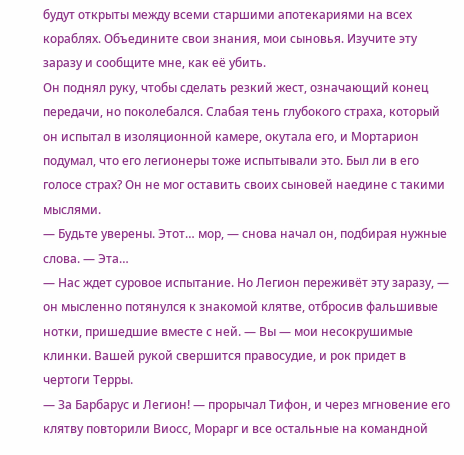будут открыты между всеми старшими апотекариями на всех кораблях. Объедините свои знания, мои сыновья. Изучите эту заразу и сообщите мне, как её убить.
Он поднял руку, чтобы сделать резкий жест, означающий конец передачи, но поколебался. Слабая тень глубокого страха, который он испытал в изоляционной камере, окутала его, и Мортарион подумал, что его легионеры тоже испытывали это. Был ли в его голосе страх? Он не мог оставить своих сыновей наедине с такими мыслями.
— Будьте уверены. Этот… мор, — снова начал он, подбирая нужные слова. — Эта…
— Нас ждет суровое испытание. Но Легион переживёт эту заразу, — он мысленно потянулся к знакомой клятве, отбросив фальшивые нотки, пришедшие вместе с ней. — Вы — мои несокрушимые клинки. Вашей рукой свершится правосудие, и рок придет в чертоги Терры.
— За Барбарус и Легион! — прорычал Тифон, и через мгновение его клятву повторили Виосс, Морарг и все остальные на командной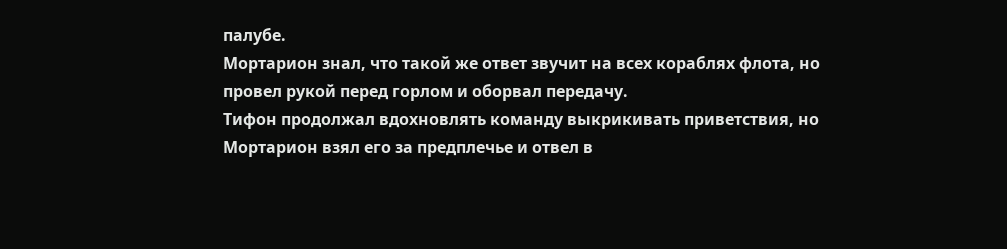палубе.
Мортарион знал, что такой же ответ звучит на всех кораблях флота, но провел рукой перед горлом и оборвал передачу.
Тифон продолжал вдохновлять команду выкрикивать приветствия, но Мортарион взял его за предплечье и отвел в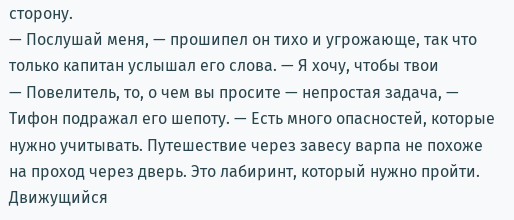сторону.
— Послушай меня, — прошипел он тихо и угрожающе, так что только капитан услышал его слова. — Я хочу, чтобы твои
— Повелитель, то, о чем вы просите — непростая задача, — Тифон подражал его шепоту. — Есть много опасностей, которые нужно учитывать. Путешествие через завесу варпа не похоже на проход через дверь. Это лабиринт, который нужно пройти. Движущийся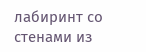лабиринт со стенами из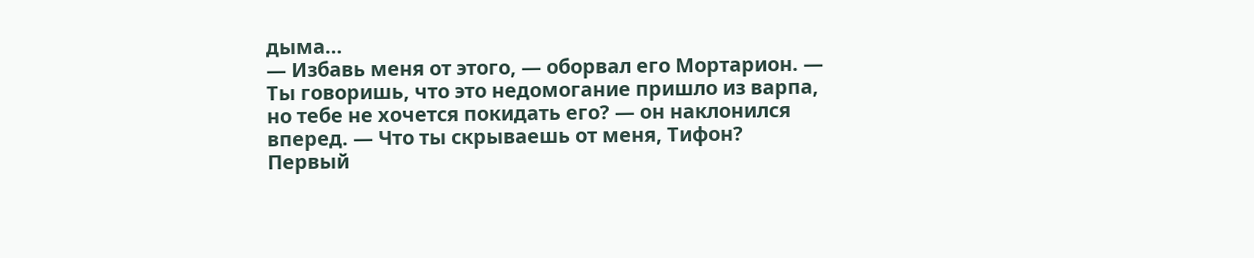дыма…
— Избавь меня от этого, — оборвал его Мортарион. — Ты говоришь, что это недомогание пришло из варпа, но тебе не хочется покидать его? — он наклонился вперед. — Что ты скрываешь от меня, Тифон?
Первый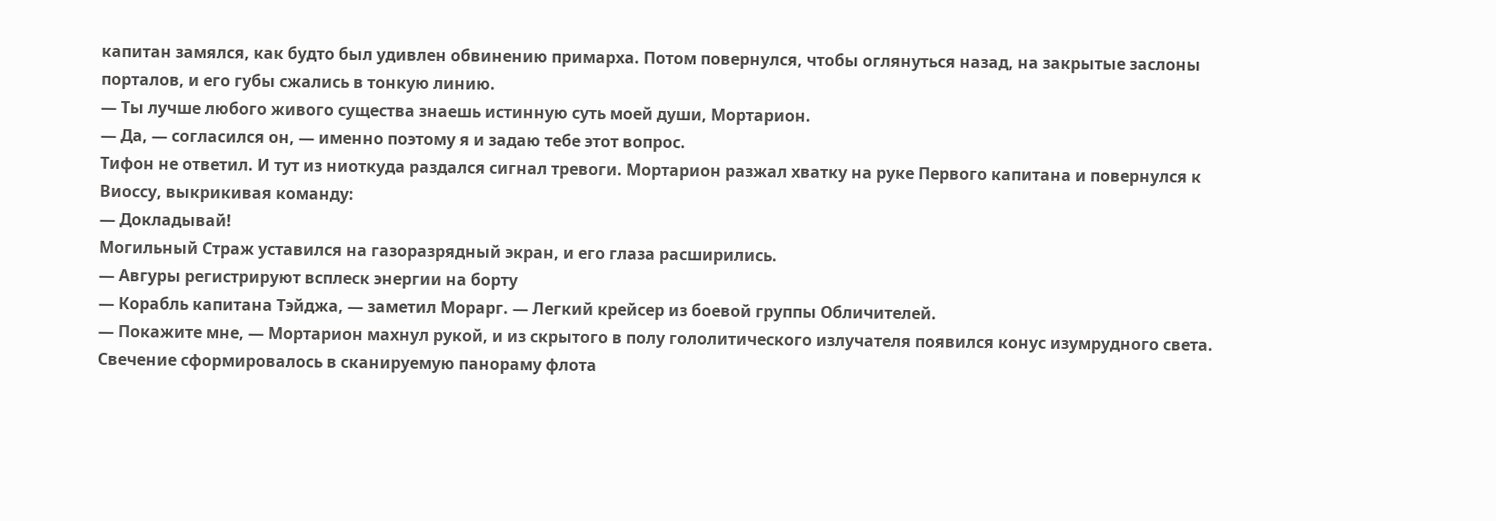капитан замялся, как будто был удивлен обвинению примарха. Потом повернулся, чтобы оглянуться назад, на закрытые заслоны порталов, и его губы сжались в тонкую линию.
— Ты лучше любого живого существа знаешь истинную суть моей души, Мортарион.
— Да, — согласился он, — именно поэтому я и задаю тебе этот вопрос.
Тифон не ответил. И тут из ниоткуда раздался сигнал тревоги. Мортарион разжал хватку на руке Первого капитана и повернулся к Виоссу, выкрикивая команду:
— Докладывай!
Могильный Страж уставился на газоразрядный экран, и его глаза расширились.
— Авгуры регистрируют всплеск энергии на борту
— Корабль капитана Тэйджа, — заметил Морарг. — Легкий крейсер из боевой группы Обличителей.
— Покажите мне, — Мортарион махнул рукой, и из скрытого в полу гололитического излучателя появился конус изумрудного света. Свечение сформировалось в сканируемую панораму флота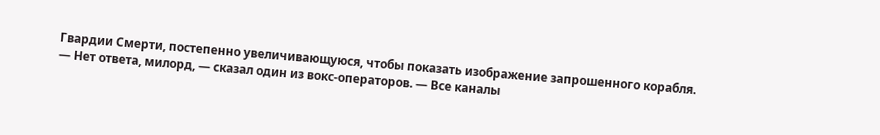Гвардии Смерти, постепенно увеличивающуюся, чтобы показать изображение запрошенного корабля.
— Нет ответа, милорд, — сказал один из вокс-операторов. — Все каналы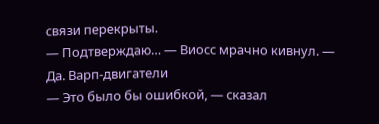связи перекрыты.
— Подтверждаю… — Виосс мрачно кивнул. — Да. Варп-двигатели
— Это было бы ошибкой, — сказал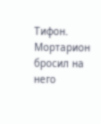Тифон.
Мортарион бросил на него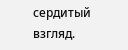сердитый взгляд.